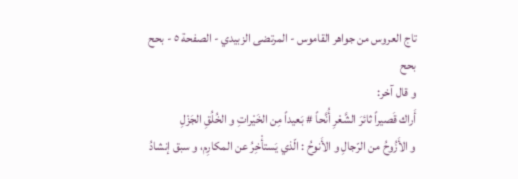تاج العروس من جواهر القاموس - المرتضى الزبيدي - الصفحة ٥ - بحح بحح
و قال آخر:
أَراك قَصيراً ثائرَ الشَّعْرِ أُنَّحاً # بَعيداً مِن الخَيْراتِ و الخُلُقِ الجَزْلِ
و الأَزُوحُ من الرّجالِ و الأَنوحُ : الّذي يَستأْخِرُ عن المكارِم، و سبق إنشادُ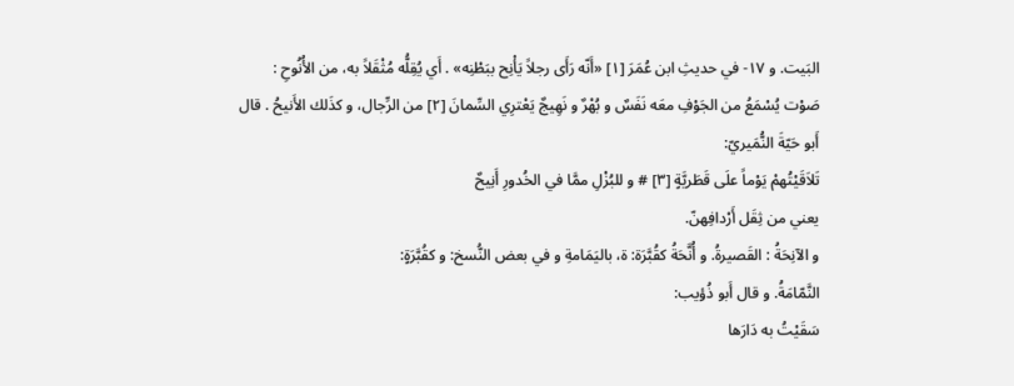البَيت. و ١٧- في حديثِ ابن عُمَرَ [١] «أَنّه رَأَى رجلاً يَأْنِح ببَطْنِه» . أَي يُقِلُّه مُثْقَلاً به، من الأُنُوحِ :
صَوْت يُسْمَعُ من الجَوْفِ معَه نَفَسٌ و بُهْرٌ و نَهِيجٌ يَعْترِي السِّمانَ [٢] من الرِّجال، و كذَلك الأَنيحُ . قال أَبو حَيّةَ النُّمَيريّ:
تَلاَقَيْتُهمْ يَوْماً علَى قَطَريَّةٍ [٣] # و للبُزْلِ ممَّا في الخُدورِ أَنِيحٌ
يعني من ثِقَل أَرْدافِهنّ.
و الآنِحَةُ : القَصيرةُ. و أُنَّحَةُ كقُبَّرَة: ة، باليَمَامةِ و في بعض النُّسخ: و كقُبَّرَةٍ:
النَّمّامَةُ. و قال أَبو ذُؤيب:
سَقَيْتُ به دَارَها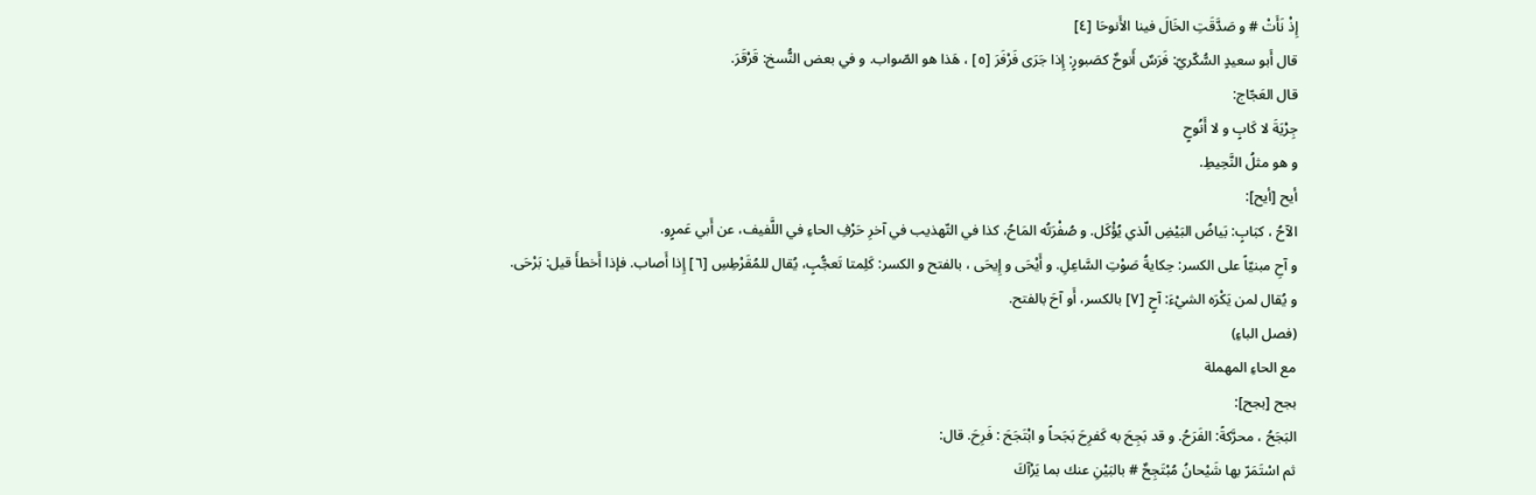إِذْ نَأَتْ # و صَدَّقَتِ الخَالَ فينا الأَنوحَا [٤]
قال أَبو سعيدٍ السُّكّريّ: فَرَسٌ أَنوحٌ كصَبورٍ: إِذا جَرَى فَرْفَرَ [٥] ، هَذا هو الصّواب. و في بعض النُّسخ: قَرْقَرَ.
قال العَجّاج:
جِرْيَةَ لا كَابٍ و لا أَنُوحٍ
و هو مثلُ النَّحِيطِ.
أيح [أيح]:
الآحُ ، كبَابٍ: بَياضُ البَيْضِ الّذي يُؤْكَل. و صُفْرَتُه المَاحُ، كذا في التّهذيب في آخرِ حَرْفِ الحاءِ في اللَّفيف، عن أَبي عَمرٍو.
و آحِ مبنيّاً على الكسر: حِكايةُ صَوْتِ السَّاعِلِ. و أَيْحَى و إِيحَى ، بالفتح و الكسر: كَلِمتا تَعجُّبٍ، يُقال للمُقَرْطِسِ [٦] إِذا أَصاب. فإذا أَخطأَ قيل: بَرْحَى.
و يُقال لمن يَكْرَه الشيْءَ: آحٍ [٧] بالكسر، أَو آحَ بالفتح.
(فصل الباءِ)
مع الحاءِ المهملة
بجح [بجح]:
البَجَحُ ، محرَّكةً: الفَرَحُ. و قد بَجِحَ به كَفرِحَ بَجَحاً و ابْتَجَحَ : فَرِحَ. قال:
ثم اسْتَمَرّ بها شَيْحانُ مُبْتَجِحٌ # بالبَيْنِ عنك بما يَرْآكَ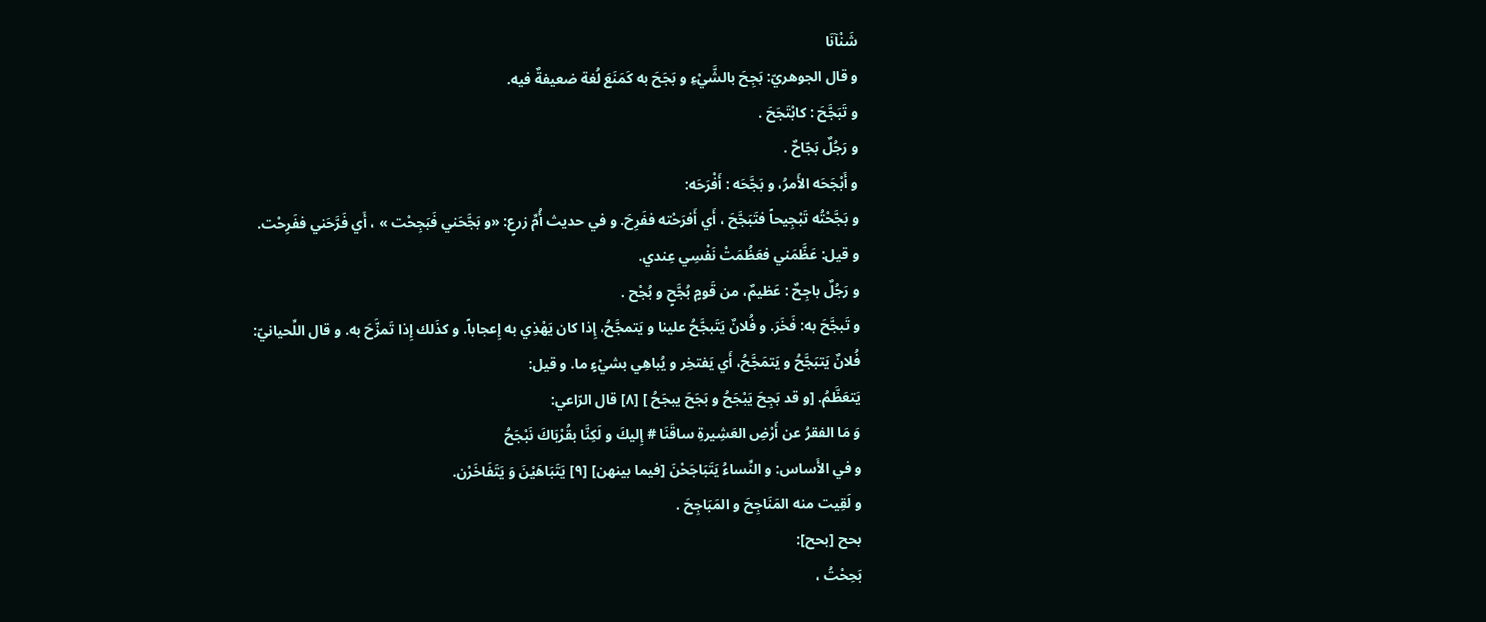شَنْآنَا
و قال الجوهريّ: بَجِحَ بالشَّيْءِ و بَجَحَ به كَمَنَعَ لُغة ضعيفةٌ فيه.
و تَبَجَّحَ : كابْتَجَحَ .
و رَجُلٌ بَجّاحٌ .
و أَبْجَحَه الأَمرُ، و بَجَّحَه : أَفْرَحَه:
و بَجَّحْتُه تَبْجِيحاً فتَبَجَّحَ ، أَي أَفرَحْته ففَرِحَ. و في حديث أُمِّ زرعٍ: «و بَجَّحَني فَبَجِحْت » ، أَي فَرَّحَني ففَرِحْت.
و قيل: عَظَّمَني فعَظُمَتْ نَفْسِي عِندي.
و رَجُلٌ باجِحٌ : عَظيمٌ، من قَومٍ بُجَّحٍ و بُجْح .
و تَبجَّحَ به: فَخَرَ. و فُلانٌ يَتَبجَّحُ علينا و يَتمجَّحُ، إِذا كان يَهْذِي به إِعجاباً. و كذَلك إِذا تَمزَّحَ به. و قال اللِّحيانيّ:
فُلانٌ يَتبَجَّحُ و يَتمَجَّحُ، أَي يَفتخِر و يُباهِي بشيْءٍ ما. و قيل:
يَتعَظَّمُ. [و قد بَجِحَ يَبْجَحُ و بَجَحَ يبجَحُ ] [٨] قال الرّاعي:
وَ مَا الفقرُ عن أَرْضِ العَشِيرةِ ساقَنَا # إِليكَ و لَكِنَّا بقُرْبَاكَ نَبْجَحُ
و في الأَساس: و النِّساءُ يَتَبَاجَحْنَ [فيما بينهن] [٩] يَتَبَاهَيْنَ وَ يَتَفَاخَرْن.
و لَقِيت منه المَنَاجِحَ و المَبَاجِحَ .
بحح [بحح]:
بَحِحْتُ ،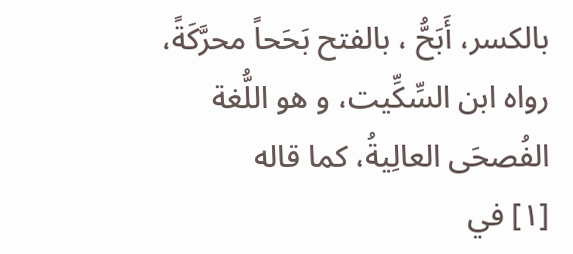بالكسر، أَبَحُّ ، بالفتح بَحَحاً محرَّكَةً، رواه ابن السِّكِّيت، و هو اللُّغة الفُصحَى العالِيةُ، كما قاله
[١] في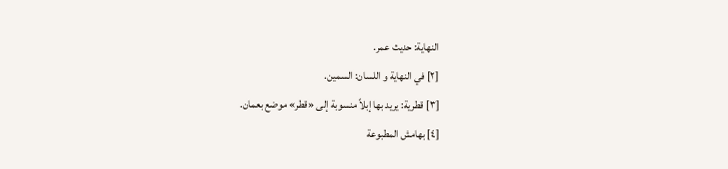النهاية: حديث عمر.
[٢] في النهاية و اللسان: السمين.
[٣] قطرية: يريد بها إبلاً منسوبة إلى «قطر» موضع بعمان.
[٤] بهامش المطبوعة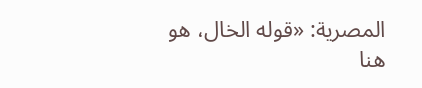المصرية: «قوله الخال، هو هنا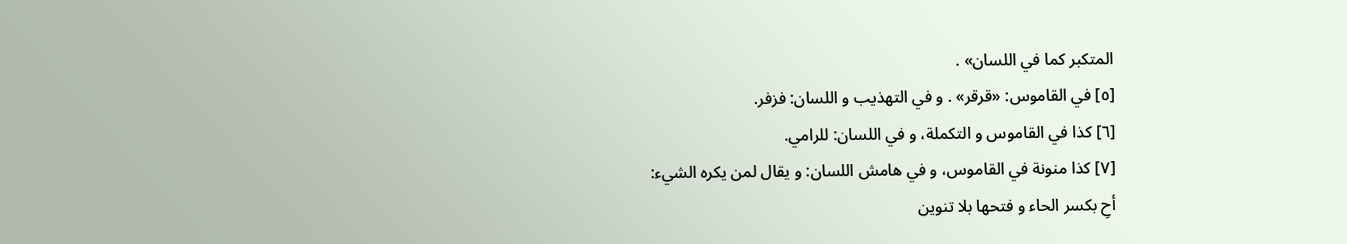المتكبر كما في اللسان» .
[٥] في القاموس: «قرقر» . و في التهذيب و اللسان: فزفر.
[٦] كذا في القاموس و التكملة، و في اللسان: للرامي.
[٧] كذا منونة في القاموس، و في هامش اللسان: و يقال لمن يكره الشيء:
أحِ بكسر الحاء و فتحها بلا تنوين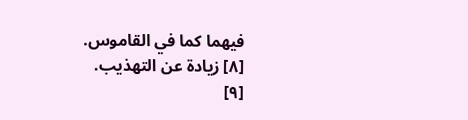فيهما كما في القاموس.
[٨] زيادة عن التهذيب.
[٩]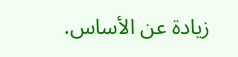زيادة عن الأساس.